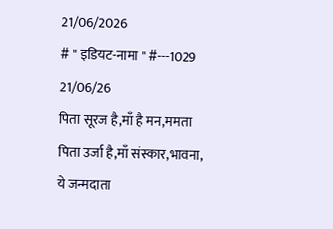21/06/2026
# " इडियट-नामा " #---1029
21/06/26
पिता सूरज है,माँ है मन,ममता
पिता उर्जा है,माँ संस्कार,भावना,
ये जन्मदाता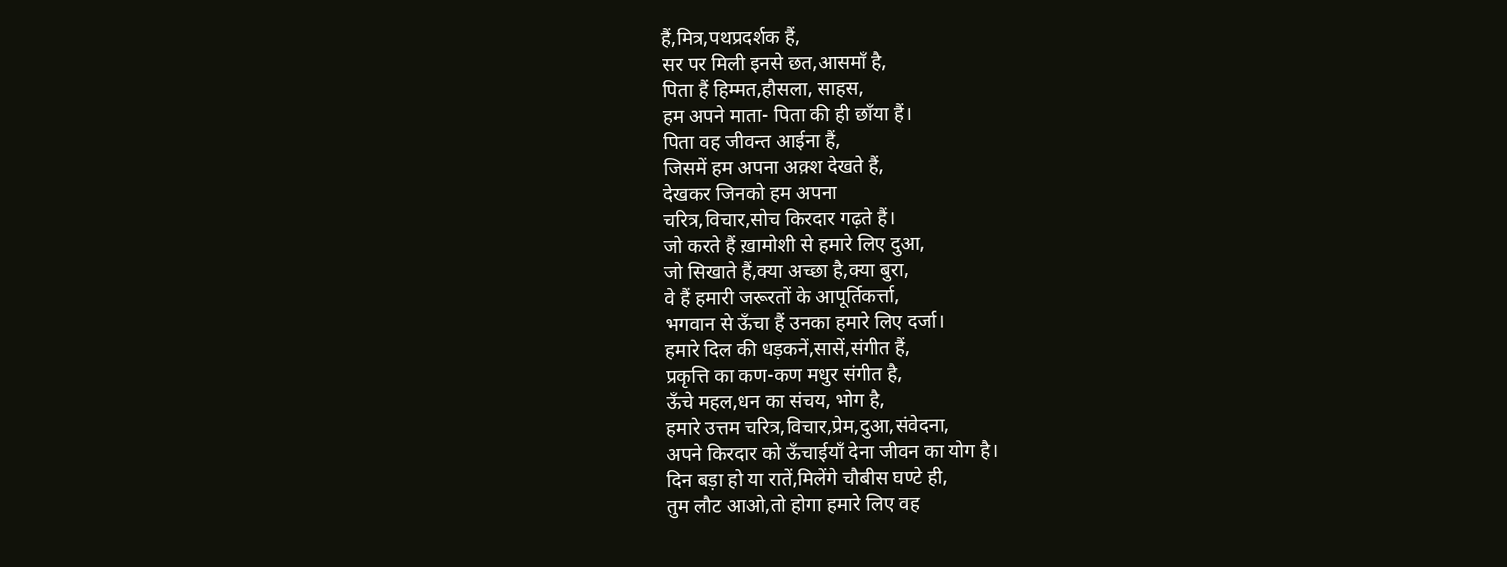हैं,मित्र,पथप्रदर्शक हैं,
सर पर मिली इनसे छत,आसमाँ है,
पिता हैं हिम्मत,हौसला, साहस,
हम अपने माता- पिता की ही छाँया हैं।
पिता वह जीवन्त आईना हैं,
जिसमें हम अपना अक़्श देखते हैं,
देखकर जिनको हम अपना
चरित्र,विचार,सोच किरदार गढ़ते हैं।
जो करते हैं ख़ामोशी से हमारे लिए दुआ,
जो सिखाते हैं,क्या अच्छा है,क्या बुरा,
वे हैं हमारी जरूरतों के आपूर्तिकर्त्ता,
भगवान से ऊँचा हैं उनका हमारे लिए दर्जा।
हमारे दिल की धड़कनें,सासें,संगीत हैं,
प्रकृत्ति का कण-कण मधुर संगीत है,
ऊँचे महल,धन का संचय, भोग है,
हमारे उत्तम चरित्र,विचार,प्रेम,दुआ,संवेदना,
अपने किरदार को ऊँचाईयाँ देना जीवन का योग है।
दिन बड़ा हो या रातें,मिलेंगे चौबीस घण्टे ही,
तुम लौट आओ,तो होगा हमारे लिए वह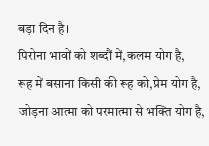बड़ा दिन है।
पिरोना भावों को शब्दौं में,कलम योग है,
रूह में बसाना किसी की रूह को,प्रेम योग है,
जोड़ना आत्मा को परमात्मा से भक्ति योग है,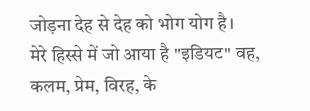जोड़ना देह से देह को भोग योग है।
मेरे हिस्से में जो आया है "इडियट" वह,
कलम, प्रेम, विरह, के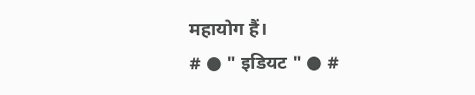महायोग हैं।
# ● " इडियट " ● #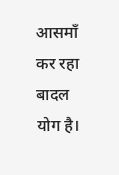आसमाँ कर रहा बादल योग है।